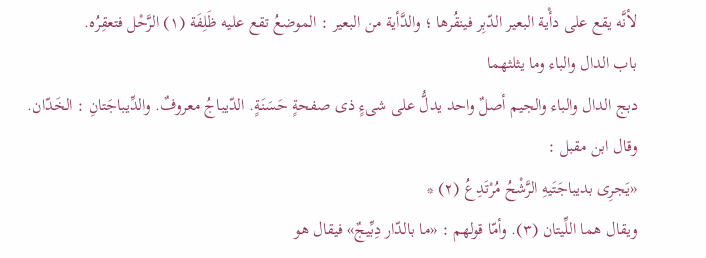لأنَّه يقع على دأْية البعير الدّبِر فينقُرها ؛ والدَّأية من البعير : الموضعُ تقع عليه ظَلِفَة (١) الرَّحْل فتعقِرُه.
باب الدال والباء وما يثلثهما
دبج الدال والباء والجيم أصلٌ واحد يدلُّ على شىءٍ ذى صفحةٍ حَسَنَةٍ. الدّيباجُ معروفٌ. والدِّيباجَتانِ : الخَدّان. وقال ابن مقبل :
«يَجرِى بديباجَتَيهِ الرَّشْحُ مُرْتَدِعُ (٢) *
ويقال هما اللِّيتان (٣). وأمّا قولهم : «ما بالدّار دِبِّيجٌ» فيقال هو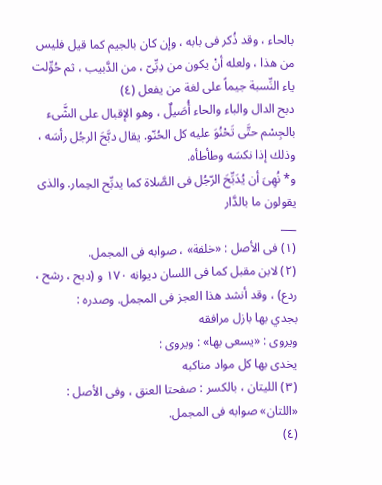بالحاء ، وقد ذُكر فى بابه ، وإن كان بالجيم كما قيل فليس من هذا ، ولعله أنْ يكون من دِبِّىّ ، من الدَّبيب ، ثم حُوِّلت ياء النِّسبة جيماً على لغة من يفعل (٤)
دبح الدال والباء والحاء أُصَيلٌ ، وهو الإقبال على الشَّىء بالجِسْم حتَّى تَحْنُوَ عليه كل الحُنّو. يقال دبَّحَ الرجُل رأسَه ، وذلك إذا نكسَه وطأطأه.
و* نُهِىَ أن يُدَبِّحَ الرّجُل فى الصَّلاة كما يدبِّح الحِمار. والذى يقولون ما بالدَّار
___
(١) فى الأصل : «خلفة» ، صوابه فى المجمل.
(٢) لابن مقبل كما فى اللسان ديوانه ١٧٠ و (دبح ، رشح ، ردع) ، وقد أنشد هذا العجز فى المجمل. وصدره :
بجدي بها بازل مرافقه
ويروى : «يسعى بها» : ويروى :
يخدى بها كل مواد مناكبه
(٣) الليتان ، بالكسر : صفحتا العنق ، وفى الأصل : «اللتان» صوابه فى المجمل.
(٤)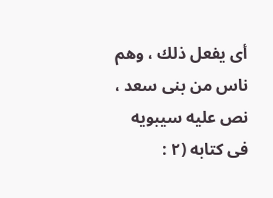أى يفعل ذلك ، وهم ناس من بنى سعد ، نص عليه سيبويه فى كتابه (٢ :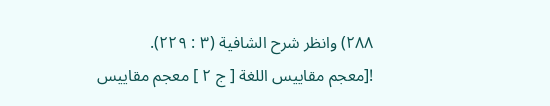٢٨٨) وانظر شرح الشافية (٣ : ٢٢٩).
![معجم مقاييس اللغة [ ج ٢ ] معجم مقاييس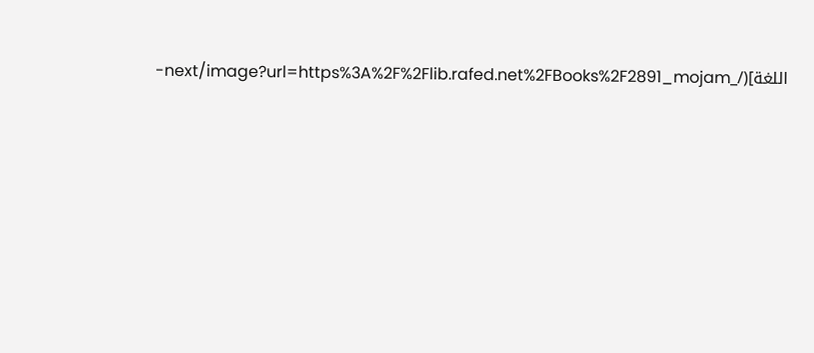اللغة](/_next/image?url=https%3A%2F%2Flib.rafed.net%2FBooks%2F2891_mojam-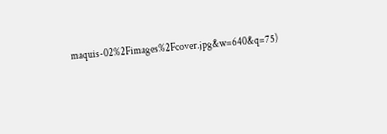maquis-02%2Fimages%2Fcover.jpg&w=640&q=75)